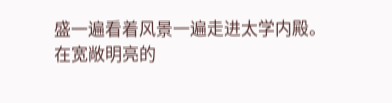盛一遍看着风景一遍走进太学内殿。
在宽敞明亮的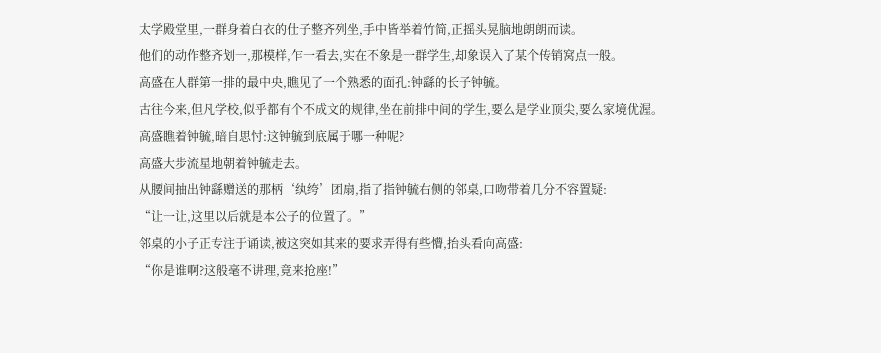太学殿堂里,一群身着白衣的仕子整齐列坐,手中皆举着竹简,正摇头晃脑地朗朗而读。
他们的动作整齐划一,那模样,乍一看去,实在不象是一群学生,却象误入了某个传销窝点一般。
高盛在人群第一排的最中央,瞧见了一个熟悉的面孔:钟繇的长子钟毓。
古往今来,但凡学校,似乎都有个不成文的规律,坐在前排中间的学生,要么是学业顶尖,要么家境优渥。
高盛瞧着钟毓,暗自思忖:这钟毓到底属于哪一种呢?
高盛大步流星地朝着钟毓走去。
从腰间抽出钟繇赠送的那柄‘纨绔’团扇,指了指钟毓右侧的邻桌,口吻带着几分不容置疑:
“让一让,这里以后就是本公子的位置了。”
邻桌的小子正专注于诵读,被这突如其来的要求弄得有些懵,抬头看向高盛:
“你是谁啊?这般毫不讲理,竟来抢座!”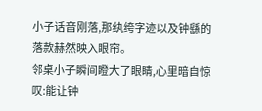小子话音刚落,那纨绔字迹以及钟繇的落款赫然映入眼帘。
邻桌小子瞬间瞪大了眼睛,心里暗自惊叹:能让钟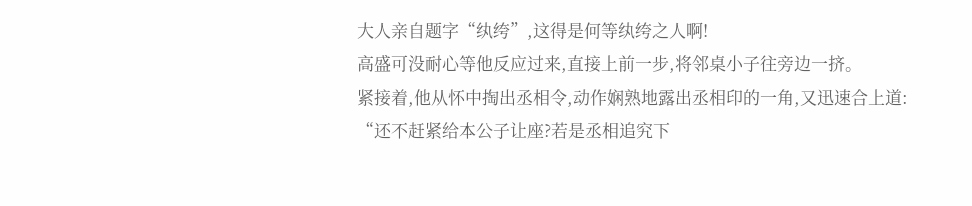大人亲自题字“纨绔”,这得是何等纨绔之人啊!
高盛可没耐心等他反应过来,直接上前一步,将邻桌小子往旁边一挤。
紧接着,他从怀中掏出丞相令,动作娴熟地露出丞相印的一角,又迅速合上道:
“还不赶紧给本公子让座?若是丞相追究下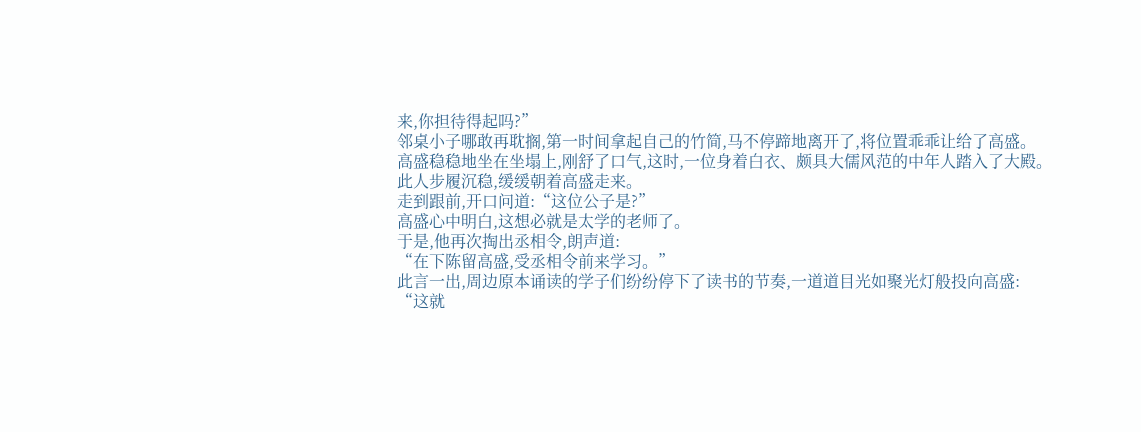来,你担待得起吗?”
邻桌小子哪敢再耽搁,第一时间拿起自己的竹简,马不停蹄地离开了,将位置乖乖让给了高盛。
高盛稳稳地坐在坐塌上,刚舒了口气,这时,一位身着白衣、颇具大儒风范的中年人踏入了大殿。
此人步履沉稳,缓缓朝着高盛走来。
走到跟前,开口问道:“这位公子是?”
高盛心中明白,这想必就是太学的老师了。
于是,他再次掏出丞相令,朗声道:
“在下陈留高盛,受丞相令前来学习。”
此言一出,周边原本诵读的学子们纷纷停下了读书的节奏,一道道目光如聚光灯般投向高盛:
“这就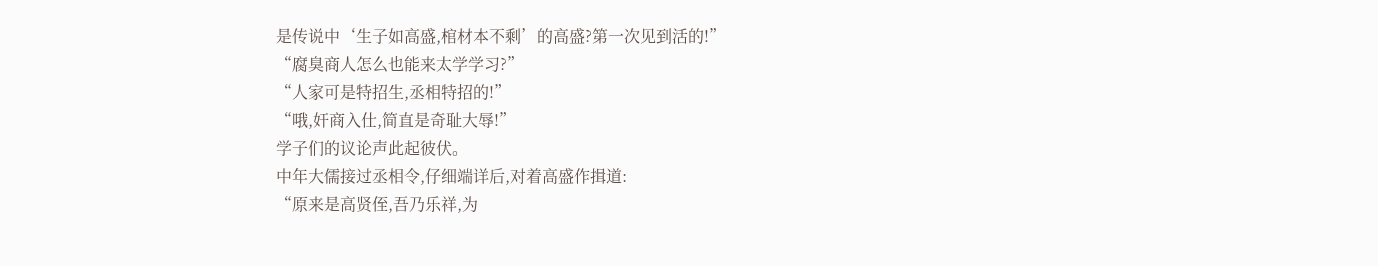是传说中‘生子如高盛,棺材本不剩’的高盛?第一次见到活的!”
“腐臭商人怎么也能来太学学习?”
“人家可是特招生,丞相特招的!”
“哦,奸商入仕,简直是奇耻大辱!”
学子们的议论声此起彼伏。
中年大儒接过丞相令,仔细端详后,对着高盛作揖道:
“原来是高贤侄,吾乃乐祥,为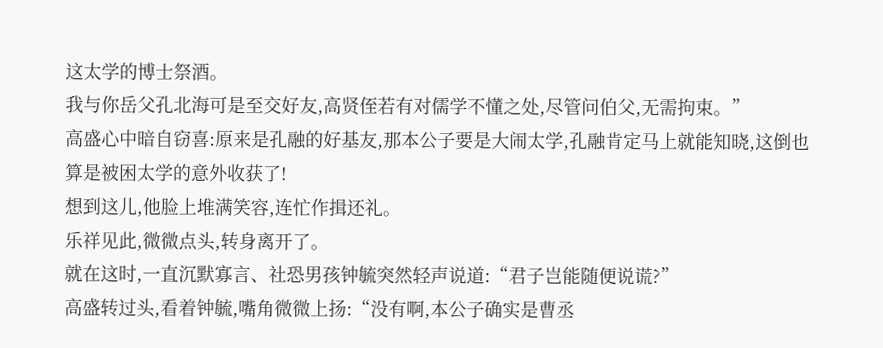这太学的博士祭酒。
我与你岳父孔北海可是至交好友,高贤侄若有对儒学不懂之处,尽管问伯父,无需拘束。”
高盛心中暗自窃喜:原来是孔融的好基友,那本公子要是大闹太学,孔融肯定马上就能知晓,这倒也算是被困太学的意外收获了!
想到这儿,他脸上堆满笑容,连忙作揖还礼。
乐祥见此,微微点头,转身离开了。
就在这时,一直沉默寡言、社恐男孩钟毓突然轻声说道:“君子岂能随便说谎?”
高盛转过头,看着钟毓,嘴角微微上扬:“没有啊,本公子确实是曹丞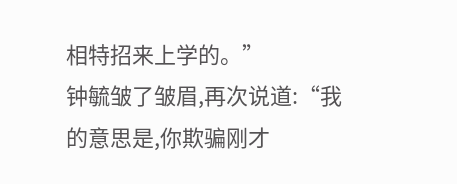相特招来上学的。”
钟毓皱了皱眉,再次说道:“我的意思是,你欺骗刚才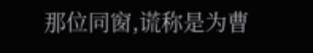那位同窗,谎称是为曹